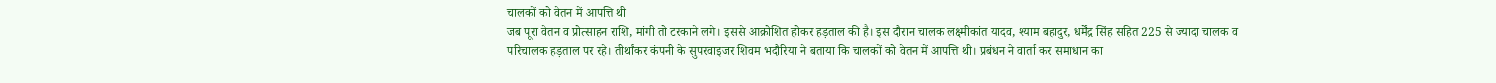चालकों को वेतन में आपत्ति थी
जब पूरा वेतन व प्रोत्साहन राशि, मांगी तो टरकाने लगे। इससे आक्रोशित होकर हड़ताल की है। इस दौरान चालक लक्ष्मीकांत यादव, श्याम बहादुर, धर्मेंद्र सिंह सहित 225 से ज्यादा चालक व परिचालक हड़ताल पर रहे। तीर्थांकर कंपनी के सुपरवाइजर शिवम भदौरिया ने बताया कि चालकों को वेतन में आपत्ति थी। प्रबंधन ने वार्ता कर समाधान का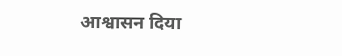आश्वासन दिया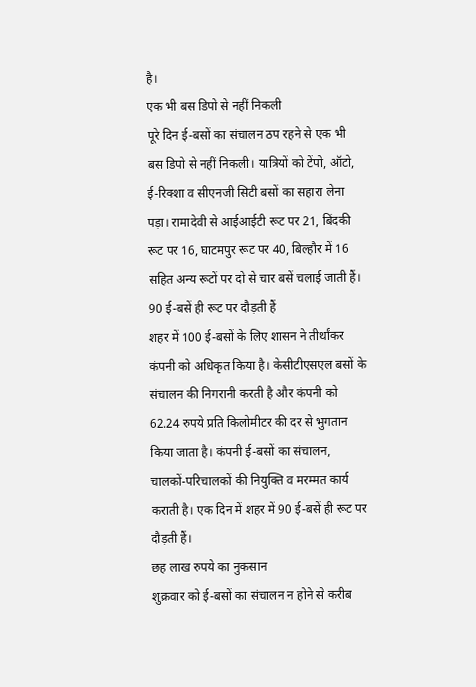है।
एक भी बस डिपो से नहीं निकली
पूरे दिन ई-बसों का संचालन ठप रहने से एक भी बस डिपो से नहीं निकली। यात्रियों को टेंपो, ऑटो, ई-रिक्शा व सीएनजी सिटी बसों का सहारा लेना पड़ा। रामादेवी से आईआईटी रूट पर 21, बिंदकी रूट पर 16, घाटमपुर रूट पर 40, बिल्हौर में 16 सहित अन्य रूटों पर दो से चार बसें चलाई जाती हैं।
90 ई-बसें ही रूट पर दौड़ती हैं
शहर में 100 ई-बसों के लिए शासन ने तीर्थांकर कंपनी को अधिकृत किया है। केसीटीएसएल बसों के संचालन की निगरानी करती है और कंपनी को 62.24 रुपये प्रति किलोमीटर की दर से भुगतान किया जाता है। कंपनी ई-बसों का संचालन, चालकों-परिचालकों की नियुक्ति व मरम्मत कार्य कराती है। एक दिन में शहर में 90 ई-बसें ही रूट पर दौड़ती हैं।
छह लाख रुपये का नुकसान
शुक्रवार को ई-बसों का संचालन न होने से करीब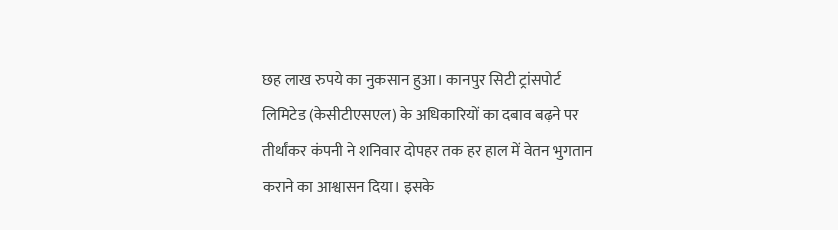छह लाख रुपये का नुकसान हुआ। कानपुर सिटी ट्रांसपोर्ट लिमिटेड (केसीटीएसएल) के अधिकारियों का दबाव बढ़ने पर तीर्थांकर कंपनी ने शनिवार दोपहर तक हर हाल में वेतन भुगतान कराने का आश्वासन दिया। इसके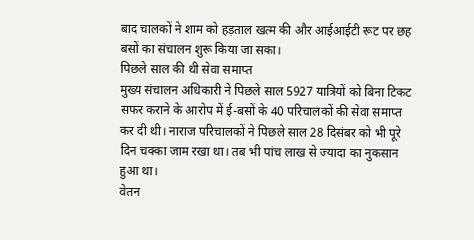बाद चालकों ने शाम को हड़ताल खत्म की और आईआईटी रूट पर छह बसों का संचालन शुरू किया जा सका।
पिछले साल की थी सेवा समाप्त
मुख्य संचालन अधिकारी ने पिछले साल 5927 यात्रियों को बिना टिकट सफर कराने के आरोप में ई-बसों के 40 परिचालकों की सेवा समाप्त कर दी थी। नाराज परिचालकों ने पिछले साल 28 दिसंबर को भी पूरे दिन चक्का जाम रखा था। तब भी पांच लाख से ज्यादा का नुकसान हुआ था।
वेतन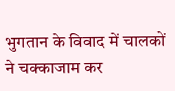भुगतान के विवाद में चालकों ने चक्काजाम कर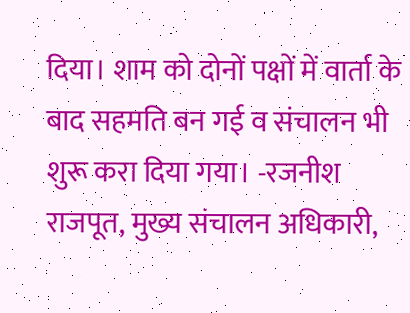दिया। शाम को दोनों पक्षों में वार्ता के बाद सहमति बन गई व संचालन भी शुरू करा दिया गया। -रजनीश राजपूत, मुख्य संचालन अधिकारी,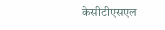केसीटीएसएल